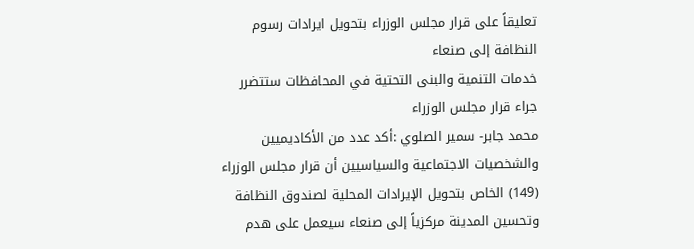تعليقاً على قرار مجلس الوزراء بتحويل ايرادات رسوم النظافة إلى صنعاء
خدمات التنمية والبنى التحتية في المحافظات ستتضرر جراء قرار مجلس الوزراء
محمد جابر- سمير الصلوي :أكد عدد من الأكاديميين والشخصيات الاجتماعية والسياسيين أن قرار مجلس الوزراء (149) الخاص بتحويل الإيرادات المحلية لصندوق النظافة وتحسين المدينة مركزياً إلى صنعاء سيعمل على هدم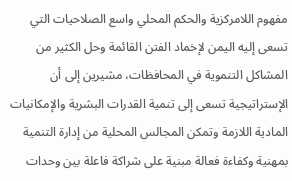مفهوم اللامركزية والحكم المحلي واسع الصلاحيات التي تسعى إليه اليمن لإخماد الفتن القائمة وحل الكثير من المشاكل التنموية في المحافظات، مشيرين إلى أن الإستراتيجية تسعى إلى تنمية القدرات البشرية والإمكانيات المادية اللازمة وتمكن المجالس المحلية من إدارة التنمية بمهنية وكفاءة فعالة مبنية على شراكة فاعلة بين وحدات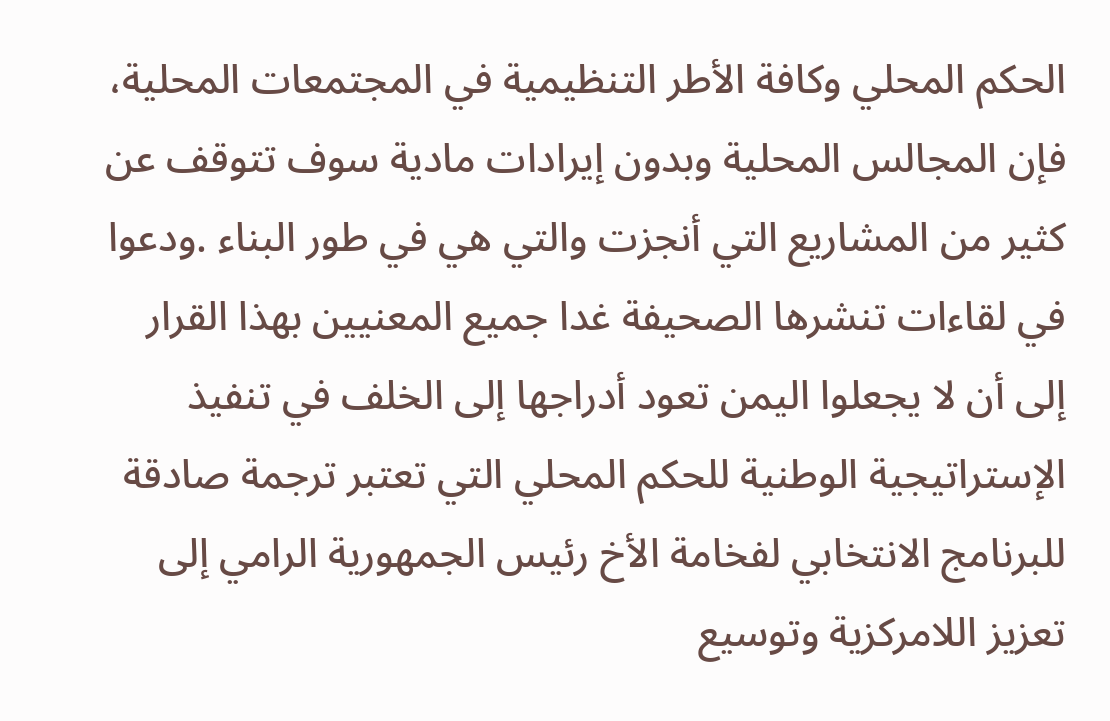الحكم المحلي وكافة الأطر التنظيمية في المجتمعات المحلية، فإن المجالس المحلية وبدون إيرادات مادية سوف تتوقف عن كثير من المشاريع التي أنجزت والتي هي في طور البناء .ودعوا في لقاءات تنشرها الصحيفة غدا جميع المعنيين بهذا القرار إلى أن لا يجعلوا اليمن تعود أدراجها إلى الخلف في تنفيذ الإستراتيجية الوطنية للحكم المحلي التي تعتبر ترجمة صادقة للبرنامج الانتخابي لفخامة الأخ رئيس الجمهورية الرامي إلى تعزيز اللامركزية وتوسيع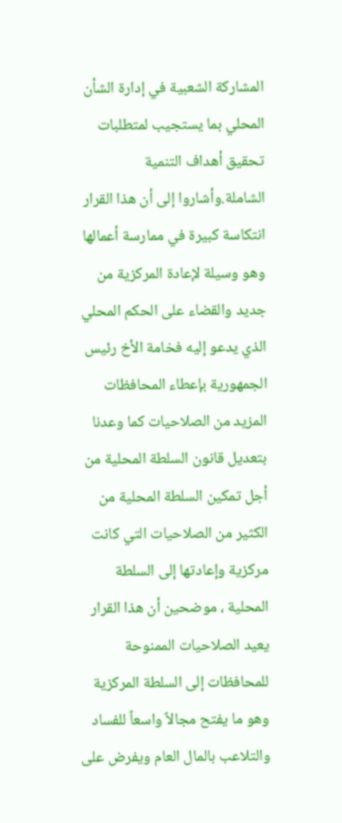المشاركة الشعبية في إدارة الشأن المحلي بما يستجيب لمتطلبات تحقيق أهداف التنمية الشاملة.وأشاروا إلى أن هذا القرار انتكاسة كبيرة في ممارسة أعمالها وهو وسيلة لإعادة المركزية من جديد والقضاء على الحكم المحلي الذي يدعو إليه فخامة الأخ رئيس الجمهورية بإعطاء المحافظات المزيد من الصلاحيات كما وعدنا بتعديل قانون السلطة المحلية من أجل تمكين السلطة المحلية من الكثير من الصلاحيات التي كانت مركزية وإعادتها إلى السلطة المحلية ، موضحين أن هذا القرار يعيد الصلاحيات الممنوحة للمحافظات إلى السلطة المركزية وهو ما يفتح مجالاً واسعاً للفساد والتلاعب بالمال العام ويفرض على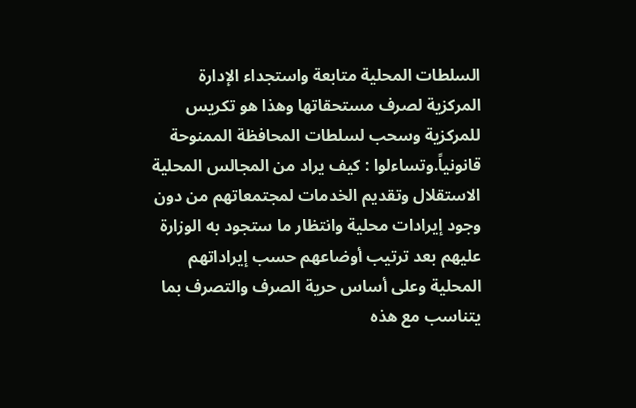السلطات المحلية متابعة واستجداء الإدارة المركزية لصرف مستحقاتها وهذا هو تكريس للمركزية وسحب لسلطات المحافظة الممنوحة قانونياً.وتساءلوا : كيف يراد من المجالس المحلية الاستقلال وتقديم الخدمات لمجتمعاتهم من دون وجود إيرادات محلية وانتظار ما ستجود به الوزارة عليهم بعد ترتيب أوضاعهم حسب إيراداتهم المحلية وعلى أساس حرية الصرف والتصرف بما يتناسب مع هذه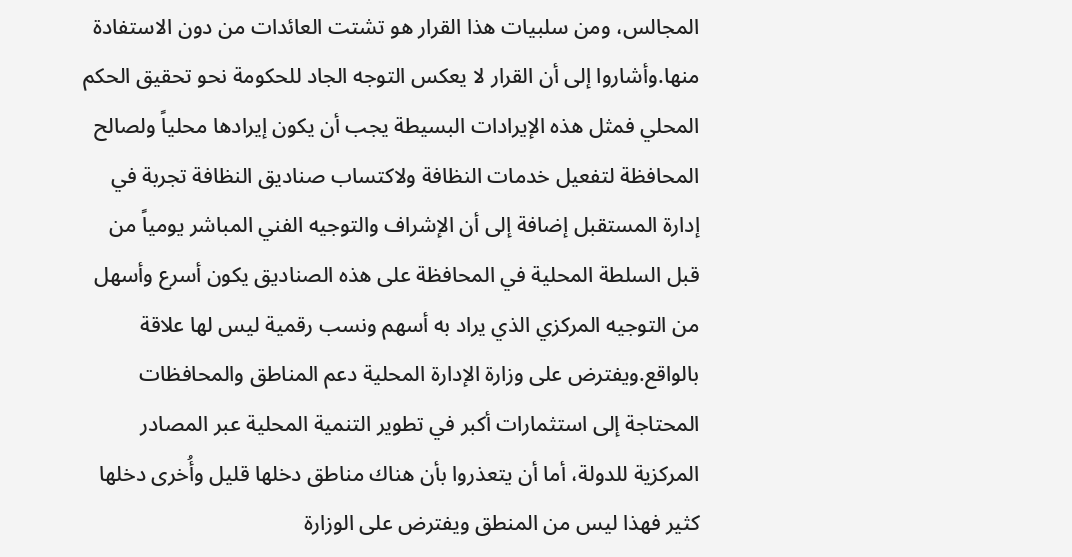المجالس، ومن سلبيات هذا القرار هو تشتت العائدات من دون الاستفادة منها.وأشاروا إلى أن القرار لا يعكس التوجه الجاد للحكومة نحو تحقيق الحكم المحلي فمثل هذه الإيرادات البسيطة يجب أن يكون إيرادها محلياً ولصالح المحافظة لتفعيل خدمات النظافة ولاكتساب صناديق النظافة تجربة في إدارة المستقبل إضافة إلى أن الإشراف والتوجيه الفني المباشر يومياً من قبل السلطة المحلية في المحافظة على هذه الصناديق يكون أسرع وأسهل من التوجيه المركزي الذي يراد به أسهم ونسب رقمية ليس لها علاقة بالواقع.ويفترض على وزارة الإدارة المحلية دعم المناطق والمحافظات المحتاجة إلى استثمارات أكبر في تطوير التنمية المحلية عبر المصادر المركزية للدولة، أما أن يتعذروا بأن هناك مناطق دخلها قليل وأُخرى دخلها كثير فهذا ليس من المنطق ويفترض على الوزارة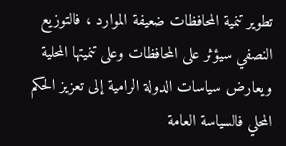تطوير تنمية المحافظات ضعيفة الموارد ، فالتوزيع النصفي سيؤثر على المحافظات وعلى تنميتها المحلية ويعارض سياسات الدولة الرامية إلى تعزيز الحكم المحلي فالسياسة العامة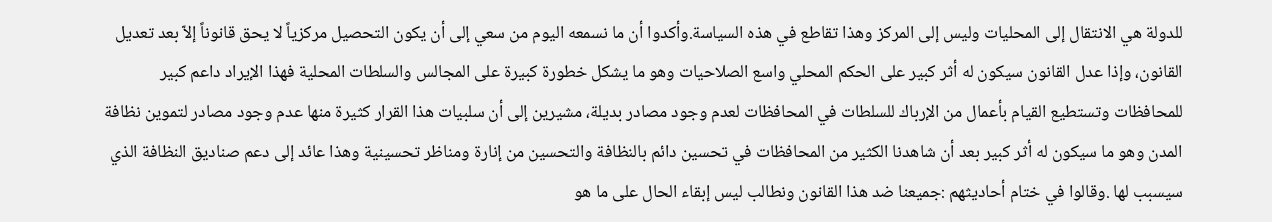للدولة هي الانتقال إلى المحليات وليس إلى المركز وهذا تقاطع في هذه السياسة.وأكدوا أن ما نسمعه اليوم من سعي إلى أن يكون التحصيل مركزياً لا يحق قانوناً إلاّ بعد تعديل القانون، وإذا عدل القانون سيكون له أثر كبير على الحكم المحلي واسع الصلاحيات وهو ما يشكل خطورة كبيرة على المجالس والسلطات المحلية فهذا الإيراد داعم كبير للمحافظات وتستطيع القيام بأعمال من الإرباك للسلطات في المحافظات لعدم وجود مصادر بديلة، مشيرين إلى أن سلبيات هذا القرار كثيرة منها عدم وجود مصادر لتموين نظافة المدن وهو ما سيكون له أثر كبير بعد أن شاهدنا الكثير من المحافظات في تحسين دائم بالنظافة والتحسين من إنارة ومناظر تحسينية وهذا عائد إلى دعم صناديق النظافة الذي سيسبب لها .وقالوا في ختام أحاديثهم :جميعنا ضد هذا القانون ونطالب ليس إبقاء الحال على ما هو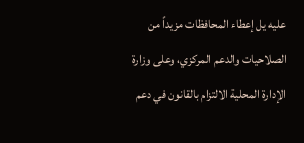عليه يل إعطاء المحافظات مزيداً من الصلاحيات والدعم المركزي، وعلى وزارة الإدارة المحلية الالتزام بالقانون في دعم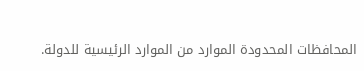المحافظات المحدودة الموارد من الموارد الرئيسية للدولة.